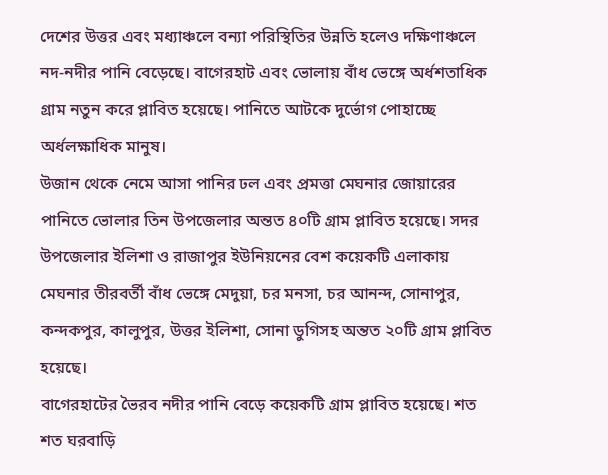দেশের উত্তর এবং মধ্যাঞ্চলে বন্যা পরিস্থিতির উন্নতি হলেও দক্ষিণাঞ্চলে নদ-নদীর পানি বেড়েছে। বাগেরহাট এবং ভোলায় বাঁধ ভেঙ্গে অর্ধশতাধিক গ্রাম নতুন করে প্লাবিত হয়েছে। পানিতে আটকে দুর্ভোগ পোহাচ্ছে অর্ধলক্ষাধিক মানুষ।
উজান থেকে নেমে আসা পানির ঢল এবং প্রমত্তা মেঘনার জোয়ারের পানিতে ভোলার তিন উপজেলার অন্তত ৪০টি গ্রাম প্লাবিত হয়েছে। সদর উপজেলার ইলিশা ও রাজাপুর ইউনিয়নের বেশ কয়েকটি এলাকায় মেঘনার তীরবর্তী বাঁধ ভেঙ্গে মেদুয়া, চর মনসা, চর আনন্দ, সোনাপুর, কন্দকপুর, কালুপুর, উত্তর ইলিশা, সোনা ডুগিসহ অন্তত ২০টি গ্রাম প্লাবিত হয়েছে।
বাগেরহাটের ভৈরব নদীর পানি বেড়ে কয়েকটি গ্রাম প্লাবিত হয়েছে। শত শত ঘরবাড়ি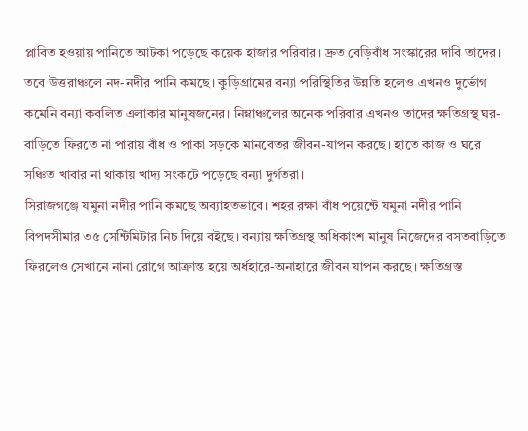প্লাবিত হওয়ায় পানিতে আটকা পড়েছে কয়েক হাজার পরিবার। দ্রুত বেড়িবাঁধ সংস্কারের দাবি তাদের।
তবে উত্তরাঞ্চলে নদ-নদীর পানি কমছে। কুড়িগ্রামের বন্যা পরিস্থিতির উন্নতি হলেও এখনও দুর্ভোগ কমেনি বন্যা কবলিত এলাকার মানুষজনের। নিম্নাঞ্চলের অনেক পরিবার এখনও তাদের ক্ষতিগ্রস্থ ঘর-বাড়িতে ফিরতে না পারায় বাঁধ ও পাকা সড়কে মানবেতর জীবন-যাপন করছে। হাতে কাজ ও ঘরে সঞ্চিত খাবার না থাকায় খাদ্য সংকটে পড়েছে বন্যা দুর্গতরা।
সিরাজগঞ্জে যমুনা নদীর পানি কমছে অব্যাহতভাবে। শহর রক্ষা বাঁধ পয়েন্টে যমুনা নদীর পানি বিপদসীমার ৩৫ সেন্টিমিটার নিচ দিয়ে বইছে। বন্যায় ক্ষতিগ্রস্থ অধিকাংশ মানুষ নিজেদের বসতবাড়িতে ফিরলেও সেখানে নানা রোগে আক্রান্ত হয়ে অর্ধহারে-অনাহারে জীবন যাপন করছে। ক্ষতিগ্রস্ত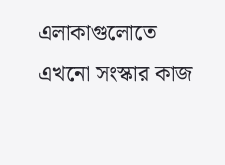এলাকাগুলোতে এখনো সংস্কার কাজ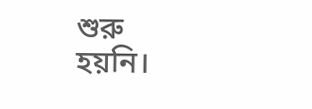শুরু হয়নি।